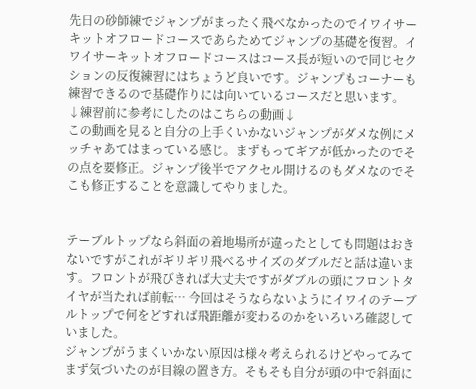先日の砂師練でジャンプがまったく飛べなかったのでイワイサーキットオフロードコースであらためてジャンプの基礎を復習。イワイサーキットオフロードコースはコース長が短いので同じセクションの反復練習にはちょうど良いです。ジャンプもコーナーも練習できるので基礎作りには向いているコースだと思います。
↓練習前に参考にしたのはこちらの動画↓
この動画を見ると自分の上手くいかないジャンプがダメな例にメッチャあてはまっている感じ。まずもってギアが低かったのでその点を要修正。ジャンプ後半でアクセル開けるのもダメなのでそこも修正することを意識してやりました。


テーブルトップなら斜面の着地場所が違ったとしても問題はおきないですがこれがギリギリ飛べるサイズのダブルだと話は違います。フロントが飛びきれば大丈夫ですがダブルの頭にフロントタイヤが当たれば前転… 今回はそうならないようにイワイのテーブルトップで何をどすれば飛距離が変わるのかをいろいろ確認していました。
ジャンプがうまくいかない原因は様々考えられるけどやってみてまず気づいたのが目線の置き方。そもそも自分が頭の中で斜面に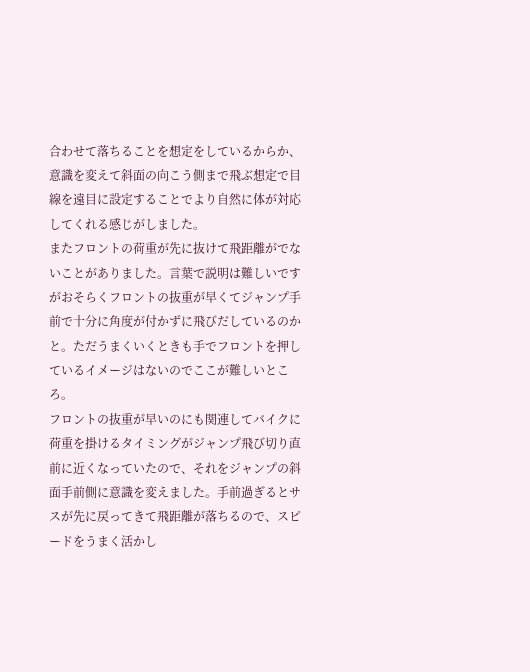合わせて落ちることを想定をしているからか、意識を変えて斜面の向こう側まで飛ぶ想定で目線を遠目に設定することでより自然に体が対応してくれる感じがしました。
またフロントの荷重が先に抜けて飛距離がでないことがありました。言葉で説明は難しいですがおそらくフロントの抜重が早くてジャンプ手前で十分に角度が付かずに飛びだしているのかと。ただうまくいくときも手でフロントを押しているイメージはないのでここが難しいところ。
フロントの抜重が早いのにも関連してバイクに荷重を掛けるタイミングがジャンプ飛び切り直前に近くなっていたので、それをジャンプの斜面手前側に意識を変えました。手前過ぎるとサスが先に戻ってきて飛距離が落ちるので、スピードをうまく活かし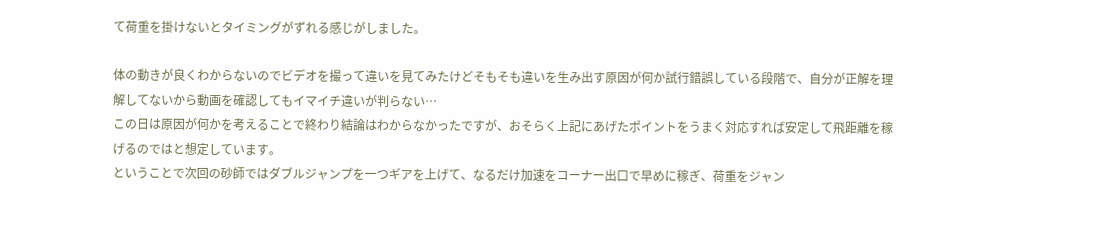て荷重を掛けないとタイミングがずれる感じがしました。

体の動きが良くわからないのでビデオを撮って違いを見てみたけどそもそも違いを生み出す原因が何か試行錯誤している段階で、自分が正解を理解してないから動画を確認してもイマイチ違いが判らない…
この日は原因が何かを考えることで終わり結論はわからなかったですが、おそらく上記にあげたポイントをうまく対応すれば安定して飛距離を稼げるのではと想定しています。
ということで次回の砂師ではダブルジャンプを一つギアを上げて、なるだけ加速をコーナー出口で早めに稼ぎ、荷重をジャン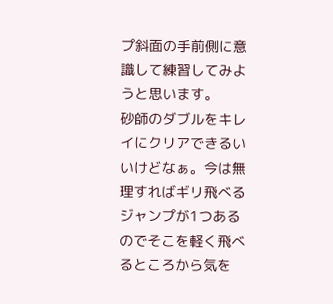プ斜面の手前側に意識して練習してみようと思います。
砂師のダブルをキレイにクリアできるいいけどなぁ。今は無理すればギリ飛べるジャンプが1つあるのでそこを軽く飛べるところから気を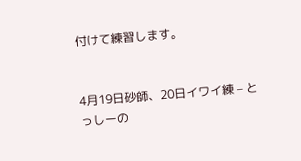付けて練習します。


4月19日砂師、20日イワイ練 – とっしーの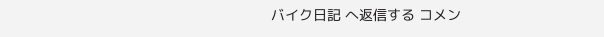バイク日記 へ返信する コメン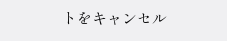トをキャンセル